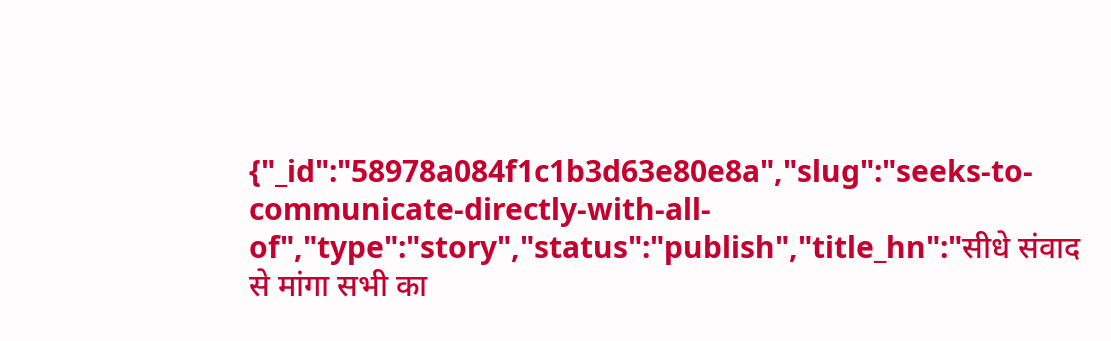{"_id":"58978a084f1c1b3d63e80e8a","slug":"seeks-to-communicate-directly-with-all-of","type":"story","status":"publish","title_hn":"सीधे संवाद से मांगा सभी का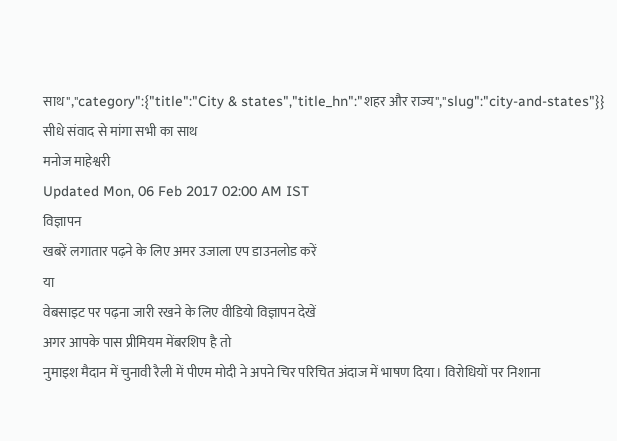साथ","category":{"title":"City & states","title_hn":"शहर और राज्य","slug":"city-and-states"}}
सीधे संवाद से मांगा सभी का साथ
मनोज माहेश्वरी
Updated Mon, 06 Feb 2017 02:00 AM IST
विज्ञापन
खबरें लगातार पढ़ने के लिए अमर उजाला एप डाउनलोड करें
या
वेबसाइट पर पढ़ना जारी रखने के लिए वीडियो विज्ञापन देखें
अगर आपके पास प्रीमियम मेंबरशिप है तो
नुमाइश मैदान में चुनावी रैली में पीएम मोदी ने अपने चिर परिचित अंदाज में भाषण दिया। विरोधियों पर निशाना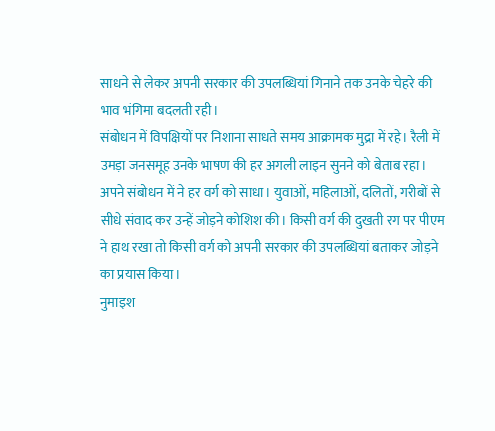साधने से लेकर अपनी सरकार की उपलब्धियां गिनाने तक उनके चेहरे की भाव भंगिमा बदलती रही।
संबोधन में विपक्षियों पर निशाना साधते समय आक्रामक मुद्रा में रहे। रैली में उमड़ा जनसमूह उनके भाषण की हर अगली लाइन सुनने को बेताब रहा। अपने संबोधन में ने हर वर्ग को साधा। युवाओं, महिलाओं, दलितों, गरीबों से सीधे संवाद कर उन्हें जोड़ने कोशिश की। किसी वर्ग की दुखती रग पर पीएम ने हाथ रखा तो किसी वर्ग को अपनी सरकार की उपलब्धियां बताकर जोड़ने का प्रयास किया।
नुमाइश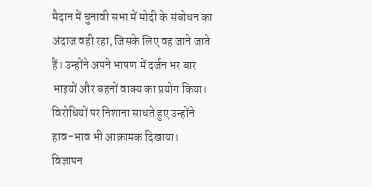मैदान में चुनावी सभा में मोदी के संबोधन का अंदाज वही रहा, जिसके लिए वह जाने जाते हैं। उन्होंने अपने भाषण में दर्जन भर बार भाइयों और बहनों वाक्य का प्रयोग किया। विरोधियों पर निशाना साधते हुए उन्होंने हाव-भाव भी आक्रामक दिखाया।
विज्ञापन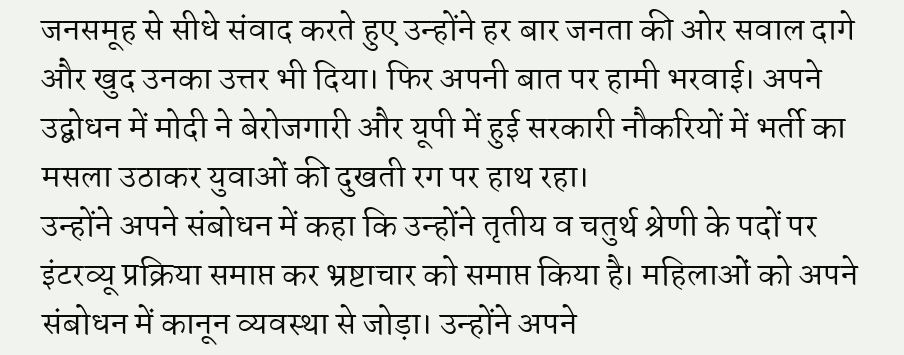जनसमूह से सीधे संवाद करते हुए उन्होंने हर बार जनता की ओर सवाल दागे और खुद उनका उत्तर भी दिया। फिर अपनी बात पर हामी भरवाई। अपने उद्बोधन में मोदी ने बेरोजगारी और यूपी में हुई सरकारी नौकरियों में भर्ती का मसला उठाकर युवाओं की दुखती रग पर हाथ रहा।
उन्होंने अपने संबोधन में कहा कि उन्होंने तृतीय व चतुर्थ श्रेणी के पदों पर इंटरव्यू प्रक्रिया समाप्त कर भ्रष्टाचार को समाप्त किया है। महिलाओं को अपने संबोधन में कानून व्यवस्था से जोड़ा। उन्होंने अपने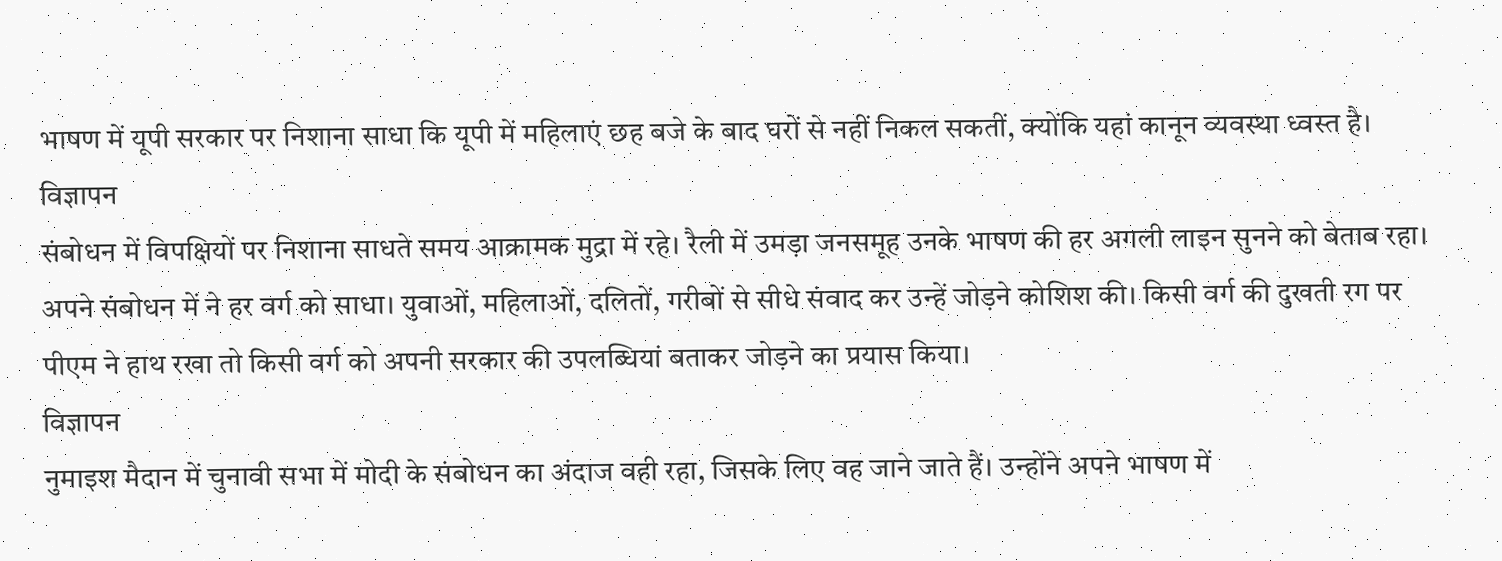भाषण में यूपी सरकार पर निशाना साधा कि यूपी में महिलाएं छह बजे के बाद घरों से नहीं निकल सकतीं, क्योंकि यहां कानून व्यवस्था ध्वस्त है।
विज्ञापन
संबोधन में विपक्षियों पर निशाना साधते समय आक्रामक मुद्रा में रहे। रैली में उमड़ा जनसमूह उनके भाषण की हर अगली लाइन सुनने को बेताब रहा। अपने संबोधन में ने हर वर्ग को साधा। युवाओं, महिलाओं, दलितों, गरीबों से सीधे संवाद कर उन्हें जोड़ने कोशिश की। किसी वर्ग की दुखती रग पर पीएम ने हाथ रखा तो किसी वर्ग को अपनी सरकार की उपलब्धियां बताकर जोड़ने का प्रयास किया।
विज्ञापन
नुमाइश मैदान में चुनावी सभा में मोदी के संबोधन का अंदाज वही रहा, जिसके लिए वह जाने जाते हैं। उन्होंने अपने भाषण में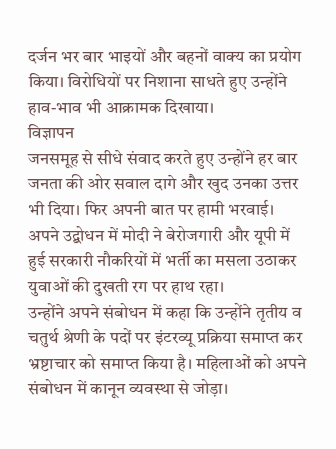दर्जन भर बार भाइयों और बहनों वाक्य का प्रयोग किया। विरोधियों पर निशाना साधते हुए उन्होंने हाव-भाव भी आक्रामक दिखाया।
विज्ञापन
जनसमूह से सीधे संवाद करते हुए उन्होंने हर बार जनता की ओर सवाल दागे और खुद उनका उत्तर भी दिया। फिर अपनी बात पर हामी भरवाई। अपने उद्बोधन में मोदी ने बेरोजगारी और यूपी में हुई सरकारी नौकरियों में भर्ती का मसला उठाकर युवाओं की दुखती रग पर हाथ रहा।
उन्होंने अपने संबोधन में कहा कि उन्होंने तृतीय व चतुर्थ श्रेणी के पदों पर इंटरव्यू प्रक्रिया समाप्त कर भ्रष्टाचार को समाप्त किया है। महिलाओं को अपने संबोधन में कानून व्यवस्था से जोड़ा।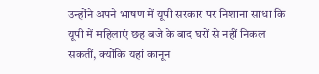उन्होंने अपने भाषण में यूपी सरकार पर निशाना साधा कि यूपी में महिलाएं छह बजे के बाद घरों से नहीं निकल सकतीं, क्योंकि यहां कानून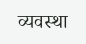व्यवस्था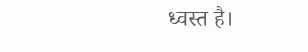ध्वस्त है।